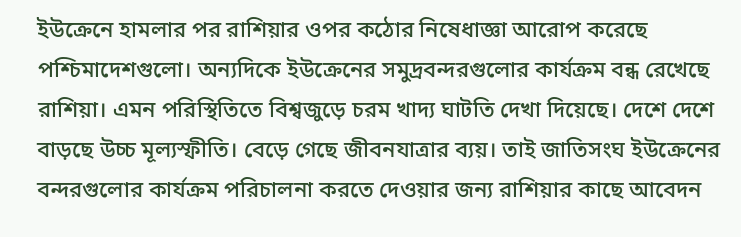ইউক্রেনে হামলার পর রাশিয়ার ওপর কঠোর নিষেধাজ্ঞা আরোপ করেছে পশ্চিমাদেশগুলো। অন্যদিকে ইউক্রেনের সমুদ্রবন্দরগুলোর কার্যক্রম বন্ধ রেখেছে রাশিয়া। এমন পরিস্থিতিতে বিশ্বজুড়ে চরম খাদ্য ঘাটতি দেখা দিয়েছে। দেশে দেশে বাড়ছে উচ্চ মূল্যস্ফীতি। বেড়ে গেছে জীবনযাত্রার ব্যয়। তাই জাতিসংঘ ইউক্রেনের বন্দরগুলোর কার্যক্রম পরিচালনা করতে দেওয়ার জন্য রাশিয়ার কাছে আবেদন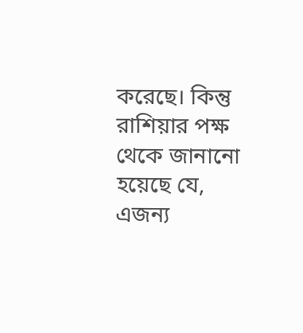করেছে। কিন্তু রাশিয়ার পক্ষ থেকে জানানো হয়েছে যে, এজন্য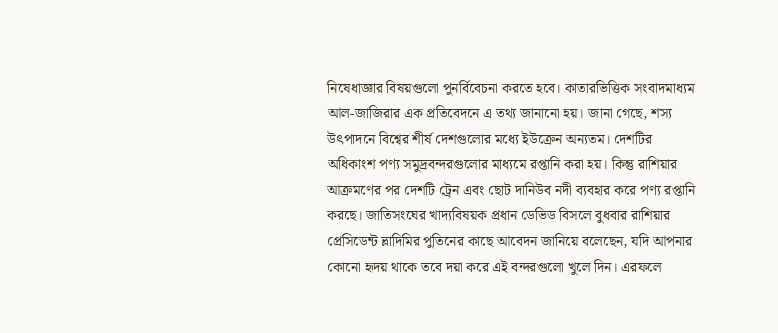নিষেধাজ্ঞার বিষয়গুলো পুনর্বিবেচনা করতে হবে। কাতারভিত্তিক সংবাদমাধ্যম আল-জাজিরার এক প্রতিবেদনে এ তথ্য জানানো হয়। জানা গেছে, শস্য উৎপাদনে বিশ্বের শীর্ষ দেশগুলোর মধ্যে ইউক্রেন অন্যতম। দেশটির অধিকাংশ পণ্য সমুদ্রবন্দরগুলোর মাধ্যমে রপ্তানি করা হয়। কিন্তু রাশিয়ার আক্রমণের পর দেশটি ট্রেন এবং ছোট দানিউব নদী ব্যবহার করে পণ্য রপ্তানি করছে। জাতিসংঘের খাদ্যবিষয়ক প্রধান ডেভিড বিসলে বুধবার রাশিয়ার প্রেসিডেন্ট ভ্লাদিমির পুতিনের কাছে আবেদন জানিয়ে বলেছেন, যদি আপনার কোনো হৃদয় থাকে তবে দয়া করে এই বন্দরগুলো খুলে দিন। এরফলে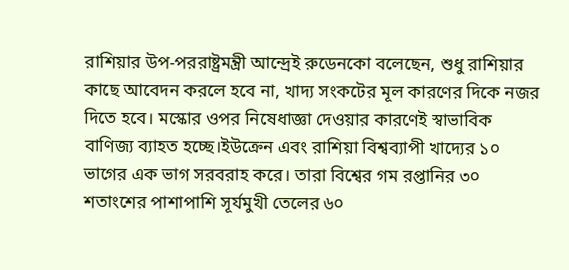রাশিয়ার উপ-পররাষ্ট্রমন্ত্রী আন্দ্রেই রুডেনকো বলেছেন, শুধু রাশিয়ার কাছে আবেদন করলে হবে না, খাদ্য সংকটের মূল কারণের দিকে নজর দিতে হবে। মস্কোর ওপর নিষেধাজ্ঞা দেওয়ার কারণেই স্বাভাবিক বাণিজ্য ব্যাহত হচ্ছে।ইউক্রেন এবং রাশিয়া বিশ্বব্যাপী খাদ্যের ১০ ভাগের এক ভাগ সরবরাহ করে। তারা বিশ্বের গম রপ্তানির ৩০ শতাংশের পাশাপাশি সূর্যমুখী তেলের ৬০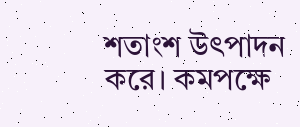শতাংশ উৎপাদন করে। কমপক্ষে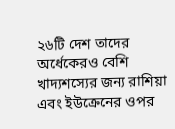২৬টি দেশ তাদের অর্ধেকেরও বেশি খাদ্যশস্যের জন্য রাশিয়া এবং ইউক্রেনের ওপর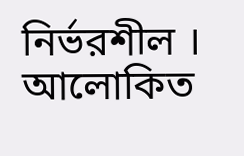নির্ভরশীল ।
আলোকিত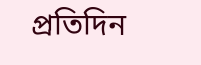প্রতিদিন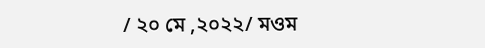/ ২০ মে ,২০২২/ মওম